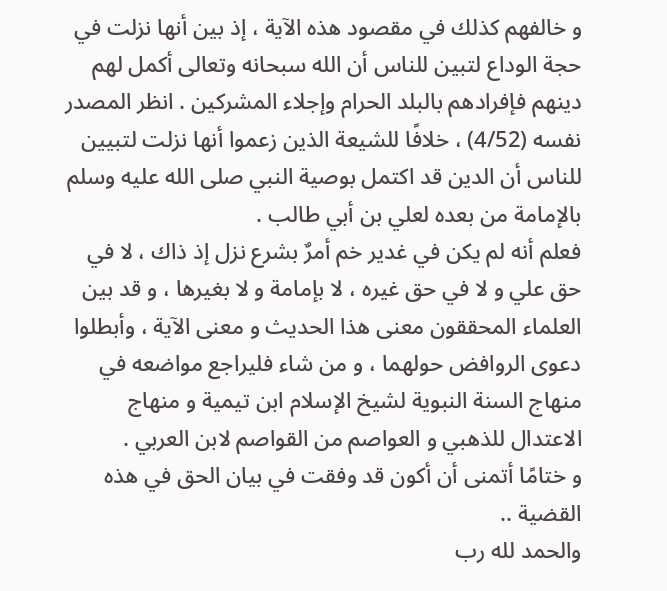و خالفهم كذلك في مقصود هذه الآية ، إذ بين أنها نزلت في حجة الوداع لتبين للناس أن الله سبحانه وتعالى أكمل لهم دينهم فإفرادهم بالبلد الحرام وإجلاء المشركين . انظر المصدر نفسه (4/52) ، خلافًا للشيعة الذين زعموا أنها نزلت لتبيين للناس أن الدين قد اكتمل بوصية النبي صلى الله عليه وسلم بالإمامة من بعده لعلي بن أبي طالب .
فعلم أنه لم يكن في غدير خم أمرٌ بشرع نزل إذ ذاك ، لا في حق علي و لا في حق غيره ، لا بإمامة و لا بغيرها ، و قد بين العلماء المحققون معنى هذا الحديث و معنى الآية ، وأبطلوا دعوى الروافض حولهما ، و من شاء فليراجع مواضعه في منهاج السنة النبوية لشيخ الإسلام ابن تيمية و منهاج الاعتدال للذهبي و العواصم من القواصم لابن العربي .
و ختامًا أتمنى أن أكون قد وفقت في بيان الحق في هذه القضية ..
والحمد لله رب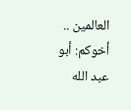العالمين .. أخوكم: أبو عبد الله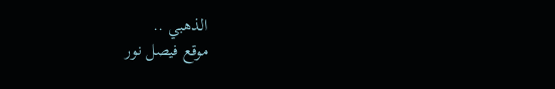الذهبي ..
موقع فيصل نور